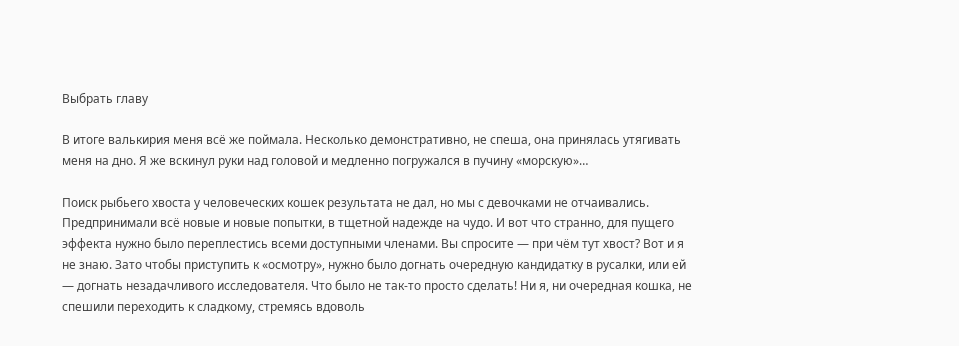Выбрать главу

В итоге валькирия меня всё же поймала. Несколько демонстративно, не спеша, она принялась утягивать меня на дно. Я же вскинул руки над головой и медленно погружался в пучину «морскую»…

Поиск рыбьего хвоста у человеческих кошек результата не дал, но мы с девочками не отчаивались. Предпринимали всё новые и новые попытки, в тщетной надежде на чудо. И вот что странно, для пущего эффекта нужно было переплестись всеми доступными членами. Вы спросите — при чём тут хвост? Вот и я не знаю. Зато чтобы приступить к «осмотру», нужно было догнать очередную кандидатку в русалки, или ей — догнать незадачливого исследователя. Что было не так-то просто сделать! Ни я, ни очередная кошка, не спешили переходить к сладкому, стремясь вдоволь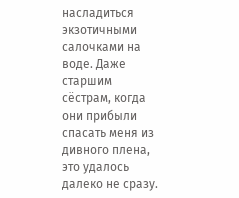насладиться экзотичными салочками на воде. Даже старшим сёстрам, когда они прибыли спасать меня из дивного плена, это удалось далеко не сразу.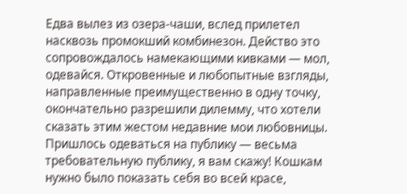Едва вылез из озера-чаши, вслед прилетел насквозь промокший комбинезон. Действо это сопровождалось намекающими кивками — мол, одевайся. Откровенные и любопытные взгляды, направленные преимущественно в одну точку, окончательно разрешили дилемму, что хотели сказать этим жестом недавние мои любовницы. Пришлось одеваться на публику — весьма требовательную публику, я вам скажу! Кошкам нужно было показать себя во всей красе,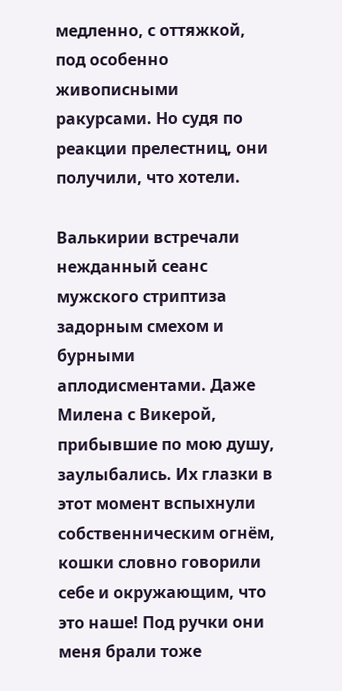медленно, с оттяжкой, под особенно живописными ракурсами. Но судя по реакции прелестниц, они получили, что хотели.

Валькирии встречали нежданный сеанс мужского стриптиза задорным смехом и бурными аплодисментами. Даже Милена с Викерой, прибывшие по мою душу, заулыбались. Их глазки в этот момент вспыхнули собственническим огнём, кошки словно говорили себе и окружающим, что это наше! Под ручки они меня брали тоже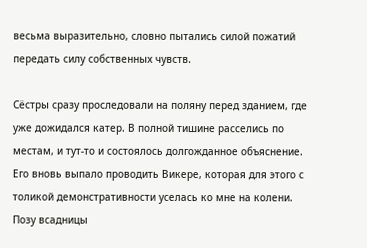весьма выразительно, словно пытались силой пожатий передать силу собственных чувств.

Сёстры сразу проследовали на поляну перед зданием, где уже дожидался катер. В полной тишине расселись по местам, и тут-то и состоялось долгожданное объяснение. Его вновь выпало проводить Викере, которая для этого с толикой демонстративности уселась ко мне на колени. Позу всадницы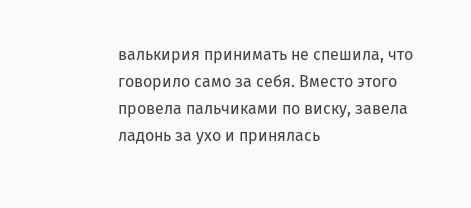валькирия принимать не спешила, что говорило само за себя. Вместо этого провела пальчиками по виску, завела ладонь за ухо и принялась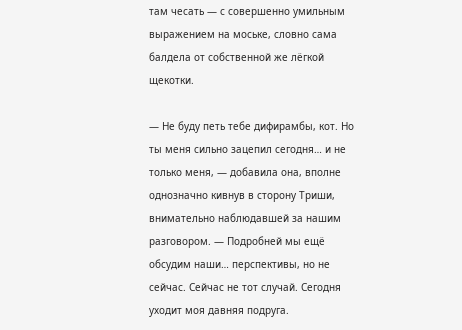там чесать — с совершенно умильным выражением на моське, словно сама балдела от собственной же лёгкой щекотки.

— Не буду петь тебе дифирамбы, кот. Но ты меня сильно зацепил сегодня… и не только меня, — добавила она, вполне однозначно кивнув в сторону Триши, внимательно наблюдавшей за нашим разговором. — Подробней мы ещё обсудим наши… перспективы, но не сейчас. Сейчас не тот случай. Сегодня уходит моя давняя подруга.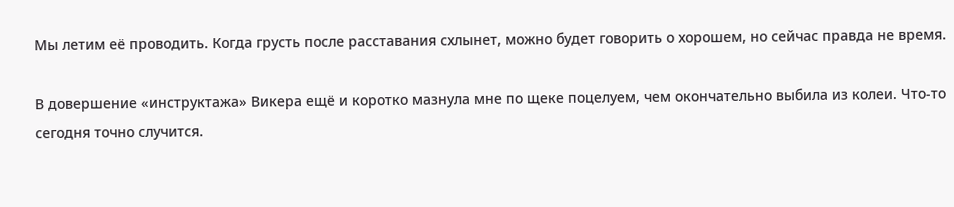Мы летим её проводить. Когда грусть после расставания схлынет, можно будет говорить о хорошем, но сейчас правда не время.

В довершение «инструктажа» Викера ещё и коротко мазнула мне по щеке поцелуем, чем окончательно выбила из колеи. Что-то сегодня точно случится.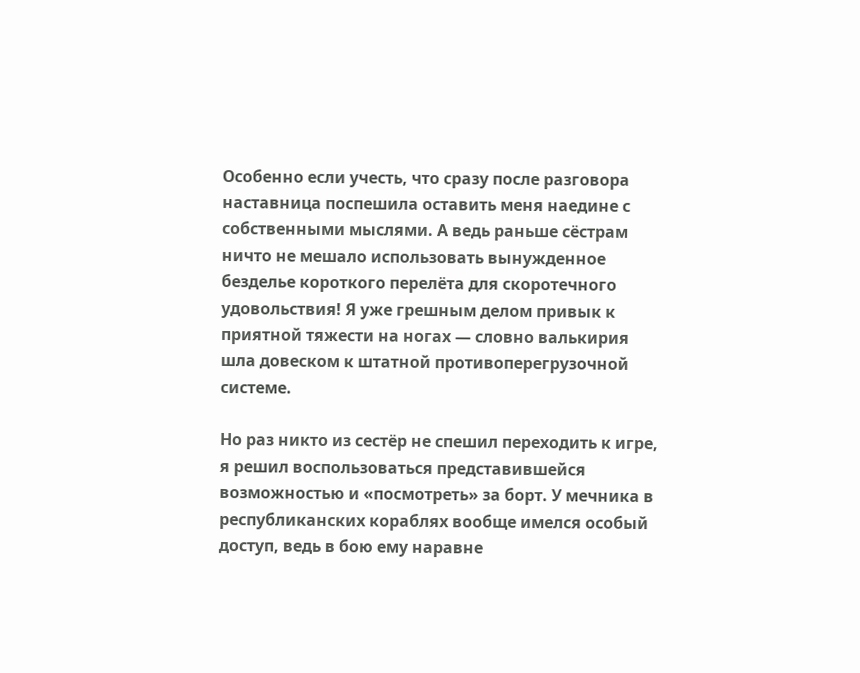Особенно если учесть, что сразу после разговора наставница поспешила оставить меня наедине с собственными мыслями. А ведь раньше сёстрам ничто не мешало использовать вынужденное безделье короткого перелёта для скоротечного удовольствия! Я уже грешным делом привык к приятной тяжести на ногах — словно валькирия шла довеском к штатной противоперегрузочной системе.

Но раз никто из сестёр не спешил переходить к игре, я решил воспользоваться представившейся возможностью и «посмотреть» за борт. У мечника в республиканских кораблях вообще имелся особый доступ, ведь в бою ему наравне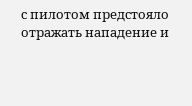с пилотом предстояло отражать нападение и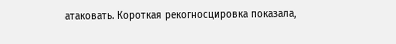атаковать. Короткая рекогносцировка показала,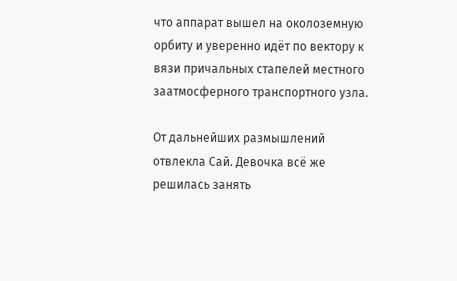что аппарат вышел на околоземную орбиту и уверенно идёт по вектору к вязи причальных стапелей местного заатмосферного транспортного узла.

От дальнейших размышлений отвлекла Сай. Девочка всё же решилась занять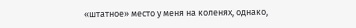«штатное» место у меня на коленях, однако,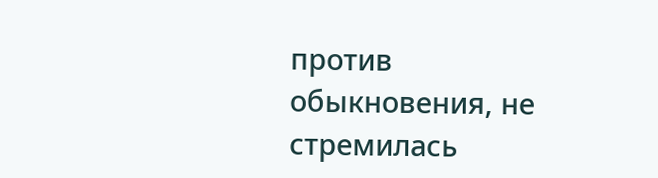против обыкновения, не стремилась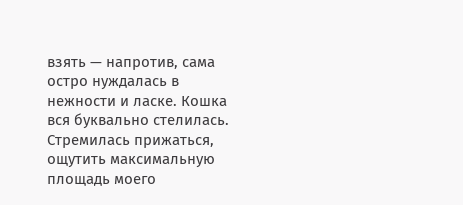взять — напротив, сама остро нуждалась в нежности и ласке. Кошка вся буквально стелилась. Стремилась прижаться, ощутить максимальную площадь моего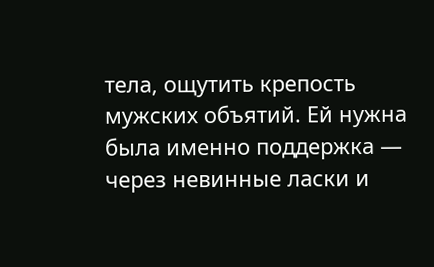тела, ощутить крепость мужских объятий. Ей нужна была именно поддержка — через невинные ласки и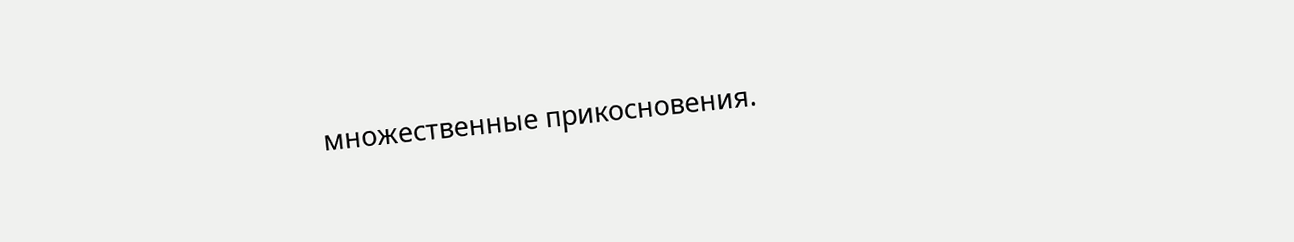множественные прикосновения.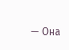— Она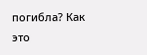погибла? Как это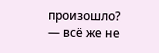произошло? — всё же не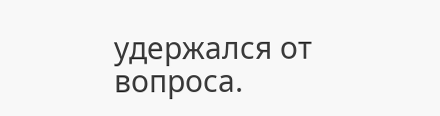удержался от вопроса.